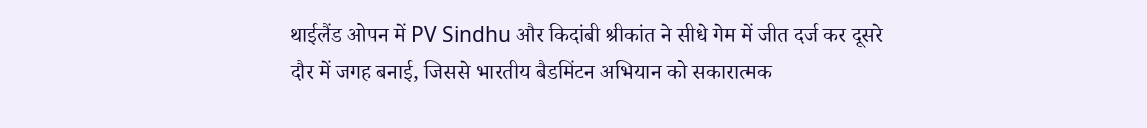थाईलैंड ओपन में PV Sindhu और किदांबी श्रीकांत ने सीधे गेम में जीत दर्ज कर दूसरे दौर में जगह बनाई, जिससे भारतीय बैडमिंटन अभियान को सकारात्मक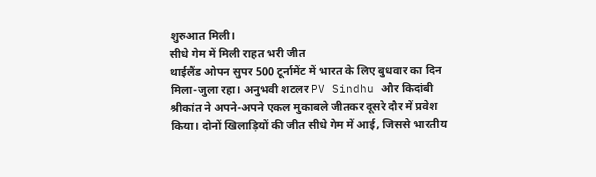शुरुआत मिली।
सीधे गेम में मिली राहत भरी जीत
थाईलैंड ओपन सुपर 500 टूर्नामेंट में भारत के लिए बुधवार का दिन मिला-जुला रहा। अनुभवी शटलर PV Sindhu और किदांबी श्रीकांत ने अपने-अपने एकल मुकाबले जीतकर दूसरे दौर में प्रवेश किया। दोनों खिलाड़ियों की जीत सीधे गेम में आई, जिससे भारतीय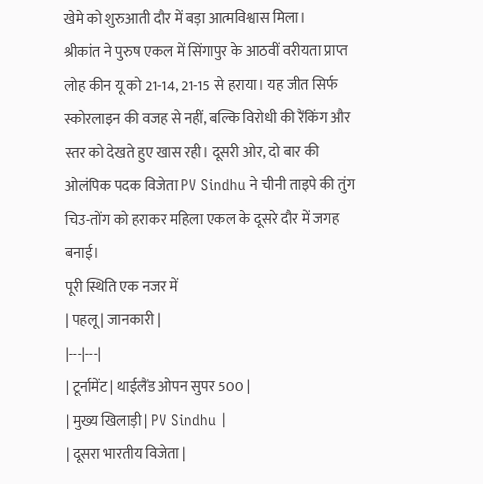खेमे को शुरुआती दौर में बड़ा आत्मविश्वास मिला।
श्रीकांत ने पुरुष एकल में सिंगापुर के आठवीं वरीयता प्राप्त लोह कीन यू को 21-14, 21-15 से हराया। यह जीत सिर्फ स्कोरलाइन की वजह से नहीं, बल्कि विरोधी की रैंकिंग और स्तर को देखते हुए खास रही। दूसरी ओर, दो बार की ओलंपिक पदक विजेता PV Sindhu ने चीनी ताइपे की तुंग चिउ-तोंग को हराकर महिला एकल के दूसरे दौर में जगह बनाई।
पूरी स्थिति एक नजर में
| पहलू | जानकारी |
|---|---|
| टूर्नामेंट | थाईलैंड ओपन सुपर 500 |
| मुख्य खिलाड़ी | PV Sindhu |
| दूसरा भारतीय विजेता |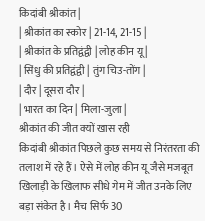किदांबी श्रीकांत |
| श्रीकांत का स्कोर | 21-14, 21-15 |
| श्रीकांत के प्रतिद्वंद्वी | लोह कीन यू |
| सिंधु की प्रतिद्वंद्वी | तुंग चिउ-तोंग |
| दौर | दूसरा दौर |
| भारत का दिन | मिला-जुला |
श्रीकांत की जीत क्यों खास रही
किदांबी श्रीकांत पिछले कुछ समय से निरंतरता की तलाश में रहे हैं। ऐसे में लोह कीन यू जैसे मजबूत खिलाड़ी के खिलाफ सीधे गेम में जीत उनके लिए बड़ा संकेत है। मैच सिर्फ 30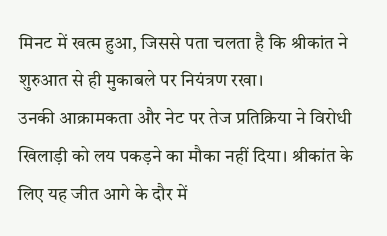मिनट में खत्म हुआ, जिससे पता चलता है कि श्रीकांत ने शुरुआत से ही मुकाबले पर नियंत्रण रखा।
उनकी आक्रामकता और नेट पर तेज प्रतिक्रिया ने विरोधी खिलाड़ी को लय पकड़ने का मौका नहीं दिया। श्रीकांत के लिए यह जीत आगे के दौर में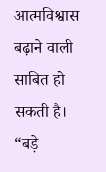आत्मविश्वास बढ़ाने वाली साबित हो सकती है।
“बड़े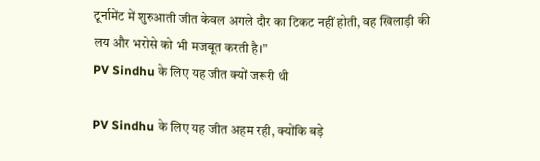टूर्नामेंट में शुरुआती जीत केवल अगले दौर का टिकट नहीं होती, वह खिलाड़ी की लय और भरोसे को भी मजबूत करती है।”
PV Sindhu के लिए यह जीत क्यों जरूरी थी

PV Sindhu के लिए यह जीत अहम रही, क्योंकि बड़े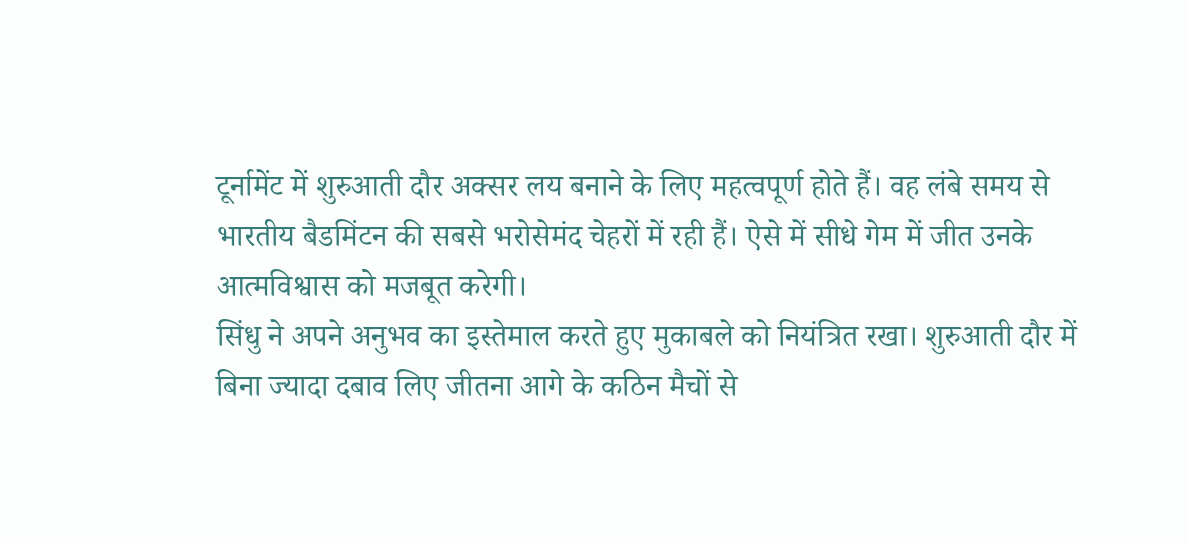टूर्नामेंट में शुरुआती दौर अक्सर लय बनाने के लिए महत्वपूर्ण होते हैं। वह लंबे समय से भारतीय बैडमिंटन की सबसे भरोसेमंद चेहरों में रही हैं। ऐसे में सीधे गेम में जीत उनके आत्मविश्वास को मजबूत करेगी।
सिंधु ने अपने अनुभव का इस्तेमाल करते हुए मुकाबले को नियंत्रित रखा। शुरुआती दौर में बिना ज्यादा दबाव लिए जीतना आगे के कठिन मैचों से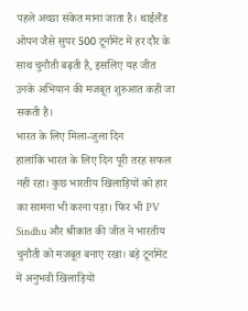पहले अच्छा संकेत माना जाता है। थाईलैंड ओपन जैसे सुपर 500 टूर्नामेंट में हर दौर के साथ चुनौती बढ़ती है, इसलिए यह जीत उनके अभियान की मजबूत शुरुआत कही जा सकती है।
भारत के लिए मिला-जुला दिन
हालांकि भारत के लिए दिन पूरी तरह सफल नहीं रहा। कुछ भारतीय खिलाड़ियों को हार का सामना भी करना पड़ा। फिर भी PV Sindhu और श्रीकांत की जीत ने भारतीय चुनौती को मजबूत बनाए रखा। बड़े टूर्नामेंट में अनुभवी खिलाड़ियों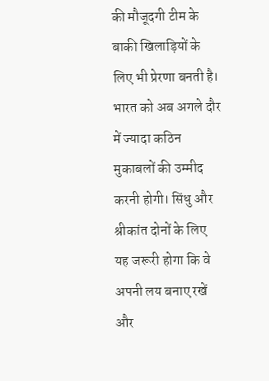की मौजूदगी टीम के बाकी खिलाड़ियों के लिए भी प्रेरणा बनती है।
भारत को अब अगले दौर में ज्यादा कठिन मुकाबलों की उम्मीद करनी होगी। सिंधु और श्रीकांत दोनों के लिए यह जरूरी होगा कि वे अपनी लय बनाए रखें और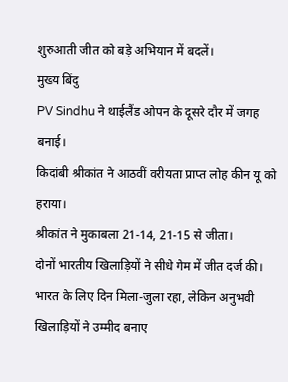शुरुआती जीत को बड़े अभियान में बदलें।
मुख्य बिंदु
PV Sindhu ने थाईलैंड ओपन के दूसरे दौर में जगह बनाई।
किदांबी श्रीकांत ने आठवीं वरीयता प्राप्त लोह कीन यू को हराया।
श्रीकांत ने मुकाबला 21-14, 21-15 से जीता।
दोनों भारतीय खिलाड़ियों ने सीधे गेम में जीत दर्ज की।
भारत के लिए दिन मिला-जुला रहा, लेकिन अनुभवी खिलाड़ियों ने उम्मीद बनाए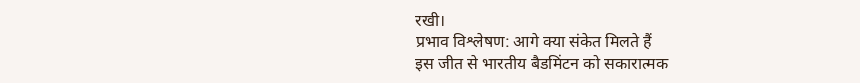रखी।
प्रभाव विश्लेषण: आगे क्या संकेत मिलते हैं
इस जीत से भारतीय बैडमिंटन को सकारात्मक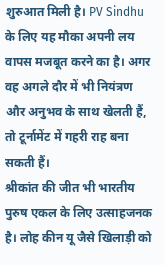शुरुआत मिली है। PV Sindhu के लिए यह मौका अपनी लय वापस मजबूत करने का है। अगर वह अगले दौर में भी नियंत्रण और अनुभव के साथ खेलती हैं, तो टूर्नामेंट में गहरी राह बना सकती हैं।
श्रीकांत की जीत भी भारतीय पुरुष एकल के लिए उत्साहजनक है। लोह कीन यू जैसे खिलाड़ी को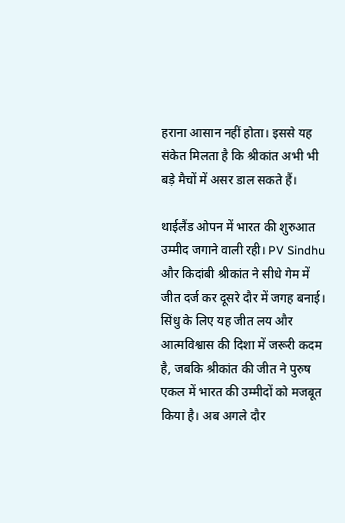हराना आसान नहीं होता। इससे यह संकेत मिलता है कि श्रीकांत अभी भी बड़े मैचों में असर डाल सकते हैं।

थाईलैंड ओपन में भारत की शुरुआत उम्मीद जगाने वाली रही। PV Sindhu और किदांबी श्रीकांत ने सीधे गेम में जीत दर्ज कर दूसरे दौर में जगह बनाई।
सिंधु के लिए यह जीत लय और आत्मविश्वास की दिशा में जरूरी कदम है, जबकि श्रीकांत की जीत ने पुरुष एकल में भारत की उम्मीदों को मजबूत किया है। अब अगले दौर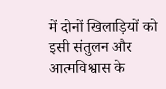में दोनों खिलाड़ियों को इसी संतुलन और आत्मविश्वास के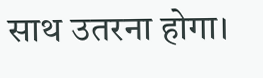साथ उतरना होगा।